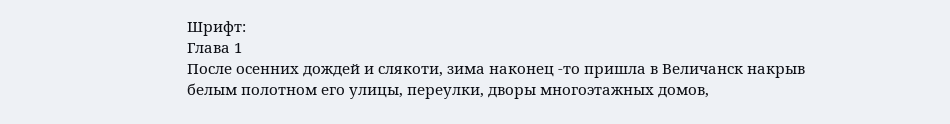Шрифт:
Глава 1
После осенних дождей и слякоти, зима наконец -то пришла в Величанск накрыв
белым полотном его улицы, переулки, дворы многоэтажных домов,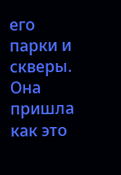его парки и
скверы. Она пришла как это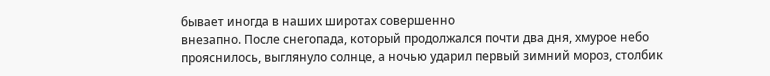бывает иногда в наших широтах совершенно
внезапно. После снегопада, который продолжался почти два дня, хмурое небо
прояснилось, выглянуло солнце, а ночью ударил первый зимний мороз, столбик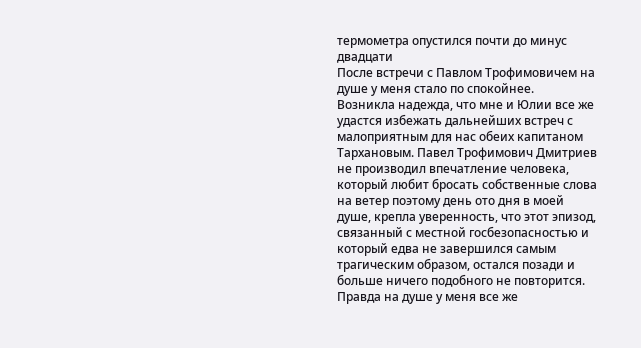термометра опустился почти до минус двадцати
После встречи с Павлом Трофимовичем на душе у меня стало по спокойнее.
Возникла надежда, что мне и Юлии все же удастся избежать дальнейших встреч с
малоприятным для нас обеих капитаном Тархановым. Павел Трофимович Дмитриев
не производил впечатление человека, который любит бросать собственные слова
на ветер поэтому день ото дня в моей душе, крепла уверенность, что этот эпизод, связанный с местной госбезопасностью и который едва не завершился самым
трагическим образом, остался позади и больше ничего подобного не повторится.
Правда на душе у меня все же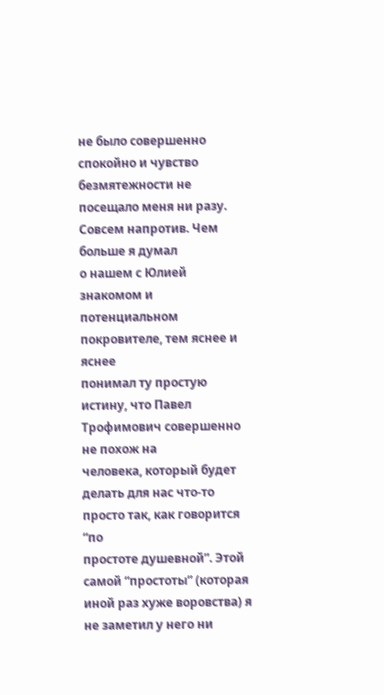не было совершенно спокойно и чувство
безмятежности не посещало меня ни разу. Совсем напротив. Чем больше я думал
о нашем с Юлией знакомом и потенциальном покровителе, тем яснее и яснее
понимал ту простую истину, что Павел Трофимович совершенно не похож на
человека, который будет делать для нас что-то просто так, как говорится “по
простоте душевной”. Этой самой “простоты” (которая иной раз хуже воровства) я
не заметил у него ни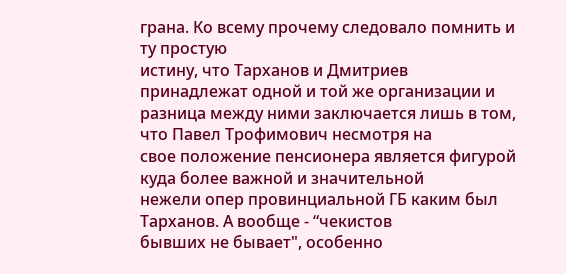грана. Ко всему прочему следовало помнить и ту простую
истину, что Тарханов и Дмитриев принадлежат одной и той же организации и
разница между ними заключается лишь в том, что Павел Трофимович несмотря на
свое положение пенсионера является фигурой куда более важной и значительной
нежели опер провинциальной ГБ каким был Тарханов. А вообще - “чекистов
бывших не бывает", особенно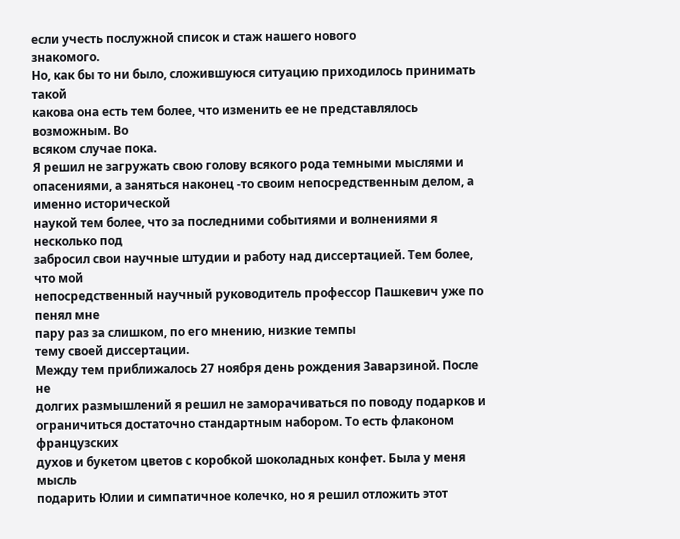если учесть послужной список и стаж нашего нового
знакомого.
Но, как бы то ни было, сложившуюся ситуацию приходилось принимать такой
какова она есть тем более, что изменить ее не представлялось возможным. Во
всяком случае пока.
Я решил не загружать свою голову всякого рода темными мыслями и опасениями, а заняться наконец -то своим непосредственным делом, а именно исторической
наукой тем более, что за последними событиями и волнениями я несколько под
забросил свои научные штудии и работу над диссертацией. Тем более, что мой
непосредственный научный руководитель профессор Пашкевич уже по пенял мне
пару раз за слишком, по его мнению, низкие темпы
тему своей диссертации.
Между тем приближалось 27 ноября день рождения Заварзиной. После не
долгих размышлений я решил не заморачиваться по поводу подарков и
ограничиться достаточно стандартным набором. То есть флаконом французских
духов и букетом цветов с коробкой шоколадных конфет. Была у меня мысль
подарить Юлии и симпатичное колечко, но я решил отложить этот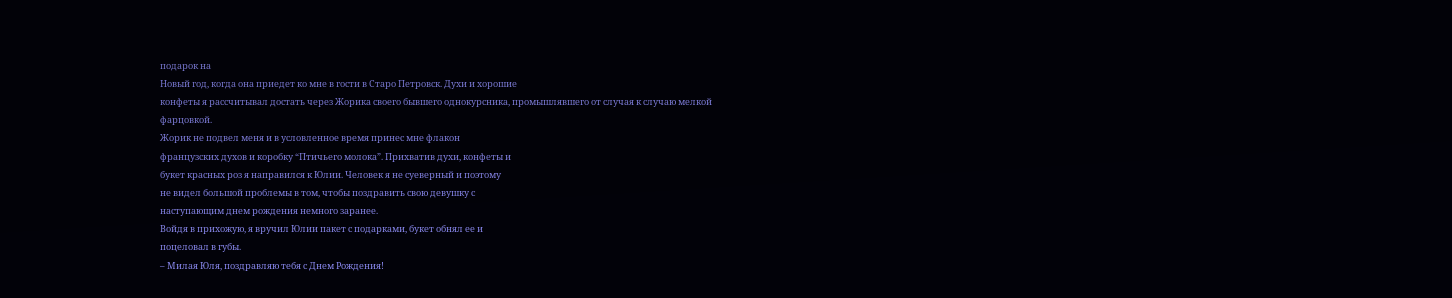подарок на
Новый год, когда она приедет ко мне в гости в Старо Петровск. Духи и хорошие
конфеты я рассчитывал достать через Жорика своего бывшего однокурсника, промышлявшего от случая к случаю мелкой фарцовкой.
Жорик не подвел меня и в условленное время принес мне флакон
французских духов и коробку “Птичьего молока”. Прихватив духи, конфеты и
букет красных роз я направился к Юлии. Человек я не суеверный и поэтому
не видел большой проблемы в том, чтобы поздравить свою девушку с
наступающим днем рождения немного заранее.
Войдя в прихожую, я вручил Юлии пакет с подарками, букет обнял ее и
поцеловал в губы.
– Милая Юля, поздравляю тебя с Днем Рождения!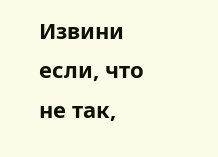Извини если, что не так,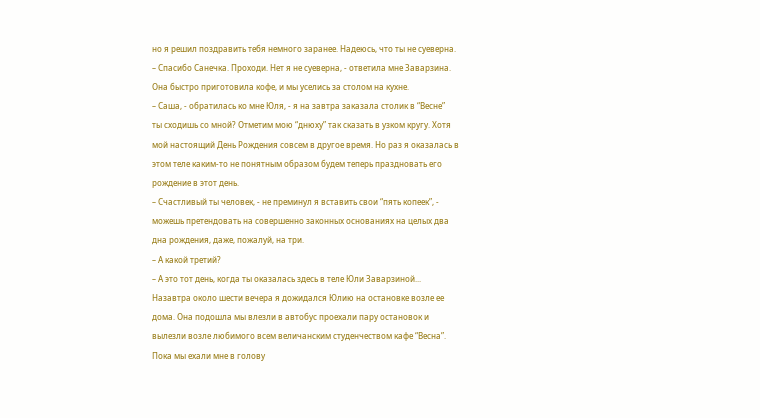но я решил поздравить тебя немного заранее. Надеюсь, что ты не суеверна.
– Спасибо Санечка. Проходи. Нет я не суеверна, - ответила мне Заварзина.
Она быстро приготовила кофе, и мы уселись за столом на кухне.
– Саша, - обратилась ко мне Юля, - я на завтра заказала столик в “Весне”
ты сходишь со мной? Отметим мою “днюху” так сказать в узком кругу. Хотя
мой настоящий День Рождения совсем в другое время. Но раз я оказалась в
этом теле каким-то не понятным образом будем теперь праздновать его
рождение в этот день.
– Счастливый ты человек, - не преминул я вставить свои “пять копеек”, -
можешь претендовать на совершенно законных основаниях на целых два
дна рождения, даже, пожалуй, на три.
– А какой третий?
– А это тот день, когда ты оказалась здесь в теле Юли Заварзиной...
Назавтра около шести вечера я дожидался Юлию на остановке возле ее
дома. Она подошла мы влезли в автобус проехали пару остановок и
вылезли возле любимого всем величанским студенчеством кафе “Весна”.
Пока мы ехали мне в голову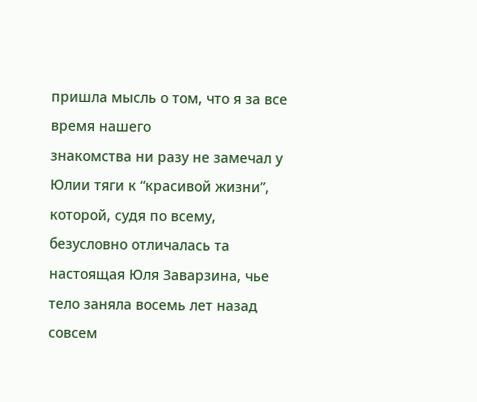пришла мысль о том, что я за все время нашего
знакомства ни разу не замечал у Юлии тяги к “красивой жизни”, которой, судя по всему, безусловно отличалась та настоящая Юля Заварзина, чье
тело заняла восемь лет назад совсем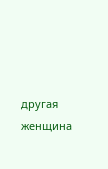другая женщина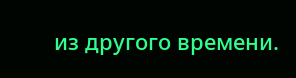из другого времени.